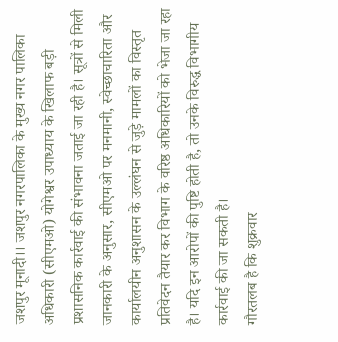जशपुर मूनादी।। जशपुर नगरपालिका के मुख्य नगर पालिका अधिकारी (सीएमओ) योगेश्वर उपाध्याय के खिलाफ बड़ी प्रशासनिक कार्रवाई की संभावना जताई जा रही है। सूत्रों से मिली जानकारी के अनुसार, सीएमओ पर मनमानी, स्वेच्छाचारिता और कार्यालयीन अनुशासन के उल्लंघन से जुड़े मामलों का विस्तृत प्रतिवेदन तैयार कर विभाग के वरिष्ठ अधिकारियों को भेजा जा रहा है। यदि इन आरोपों की पुष्टि होती है, तो उनके विरुद्ध विभागीय कार्रवाई की जा सकती है।
गौरतलब है कि शुक्रवार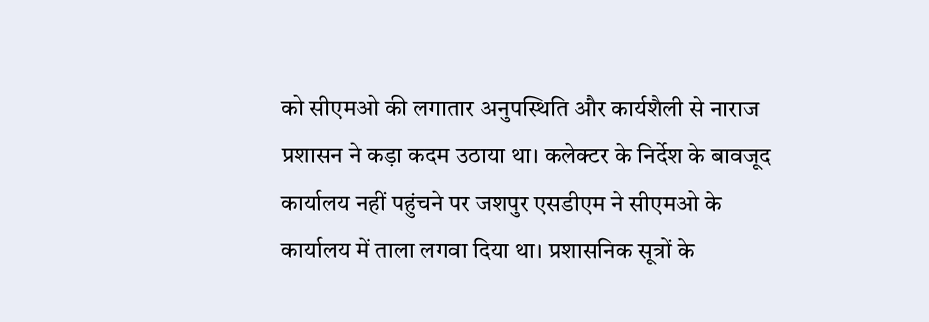को सीएमओ की लगातार अनुपस्थिति और कार्यशैली से नाराज प्रशासन ने कड़ा कदम उठाया था। कलेक्टर के निर्देश के बावजूद कार्यालय नहीं पहुंचने पर जशपुर एसडीएम ने सीएमओ के कार्यालय में ताला लगवा दिया था। प्रशासनिक सूत्रों के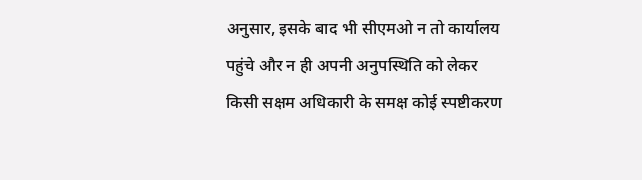अनुसार, इसके बाद भी सीएमओ न तो कार्यालय पहुंचे और न ही अपनी अनुपस्थिति को लेकर किसी सक्षम अधिकारी के समक्ष कोई स्पष्टीकरण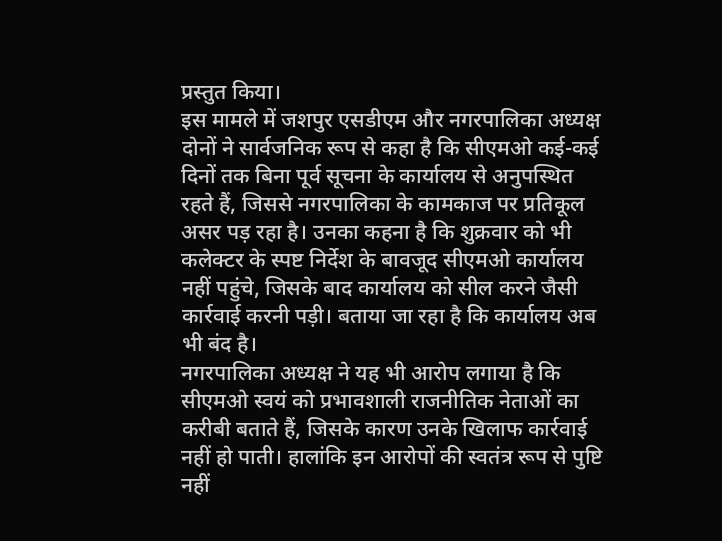प्रस्तुत किया।
इस मामले में जशपुर एसडीएम और नगरपालिका अध्यक्ष दोनों ने सार्वजनिक रूप से कहा है कि सीएमओ कई-कई दिनों तक बिना पूर्व सूचना के कार्यालय से अनुपस्थित रहते हैं, जिससे नगरपालिका के कामकाज पर प्रतिकूल असर पड़ रहा है। उनका कहना है कि शुक्रवार को भी कलेक्टर के स्पष्ट निर्देश के बावजूद सीएमओ कार्यालय नहीं पहुंचे, जिसके बाद कार्यालय को सील करने जैसी कार्रवाई करनी पड़ी। बताया जा रहा है कि कार्यालय अब भी बंद है।
नगरपालिका अध्यक्ष ने यह भी आरोप लगाया है कि सीएमओ स्वयं को प्रभावशाली राजनीतिक नेताओं का करीबी बताते हैं, जिसके कारण उनके खिलाफ कार्रवाई नहीं हो पाती। हालांकि इन आरोपों की स्वतंत्र रूप से पुष्टि नहीं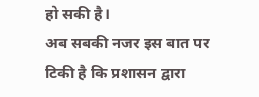हो सकी है।
अब सबकी नजर इस बात पर टिकी है कि प्रशासन द्वारा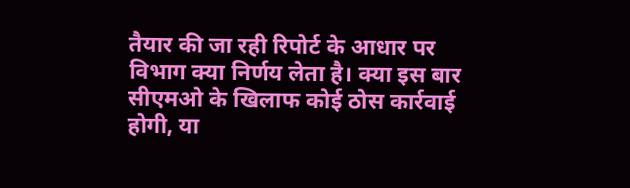तैयार की जा रही रिपोर्ट के आधार पर विभाग क्या निर्णय लेता है। क्या इस बार सीएमओ के खिलाफ कोई ठोस कार्रवाई होगी, या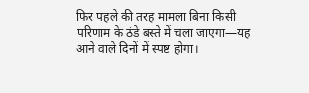फिर पहले की तरह मामला बिना किसी परिणाम के ठंडे बस्ते में चला जाएगा—यह आने वाले दिनों में स्पष्ट होगा।